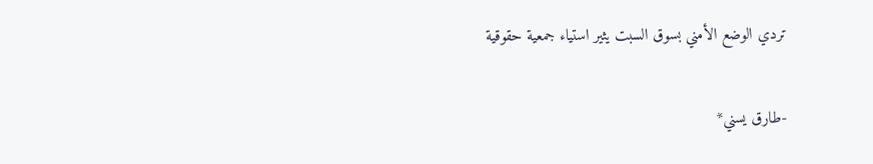تردي الوضع الأمني بسوق السبت يثير استياء جمعية حقوقية

-طارق يسني*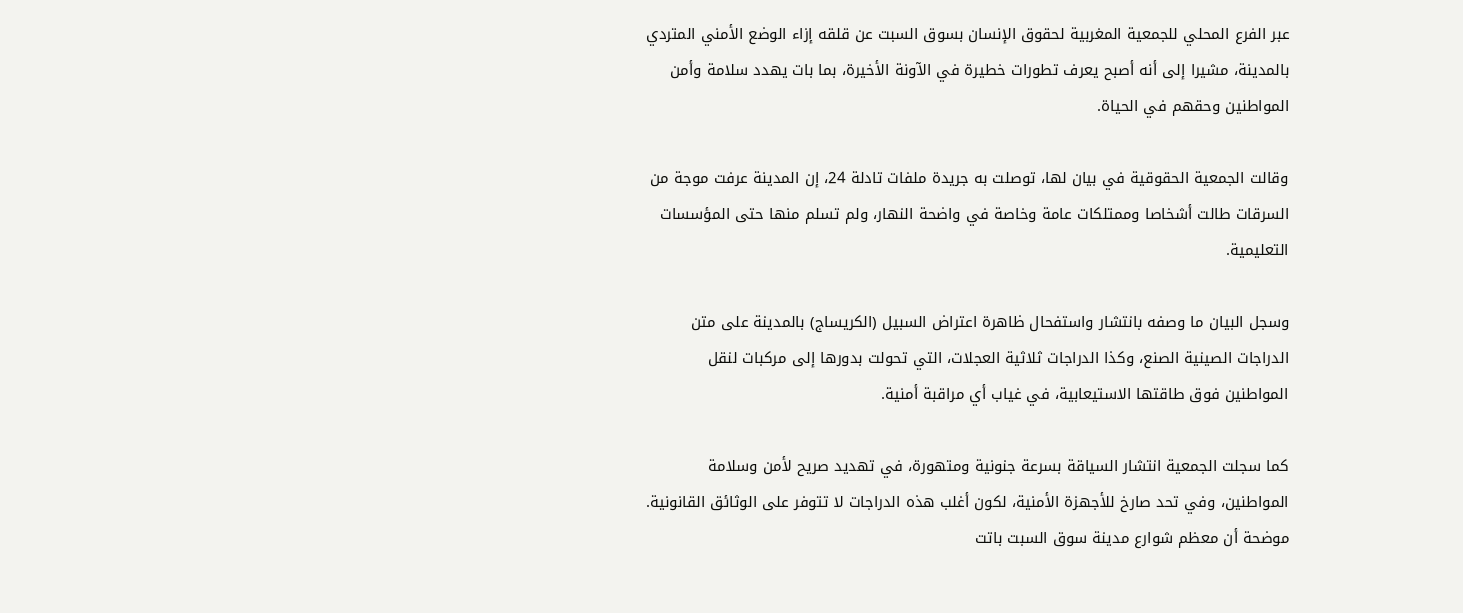عبر الفرع المحلي للجمعية المغربية لحقوق الإنسان بسوق السبت عن قلقه إزاء الوضع الأمني المتردي بالمدينة، مشيرا إلى أنه أصبح يعرف تطورات خطيرة في الآونة الأخيرة، بما بات يهدد سلامة وأمن المواطنين وحقهم في الحياة.

وقالت الجمعية الحقوقية في بيان لها، توصلت به جريدة ملفات تادلة 24، إن المدينة عرفت موجة من السرقات طالت أشخاصا وممتلكات عامة وخاصة في واضحة النهار، ولم تسلم منها حتى المؤسسات التعليمية.

وسجل البيان ما وصفه بانتشار واستفحال ظاهرة اعتراض السبيل (الكريساج) بالمدينة على متن الدراجات الصينية الصنع، وكذا الدراجات ثلاثية العجلات، التي تحولت بدورها إلى مركبات لنقل المواطنين فوق طاقتها الاستيعابية، في غياب أي مراقبة أمنية.

كما سجلت الجمعية انتشار السياقة بسرعة جنونية ومتهورة، في تهديد صريح لأمن وسلامة المواطنين، وفي تحد صارخ للأجهزة الأمنية، لكون أغلب هذه الدراجات لا تتوفر على الوثائق القانونية. موضحة أن معظم شوارع مدينة سوق السبت باتت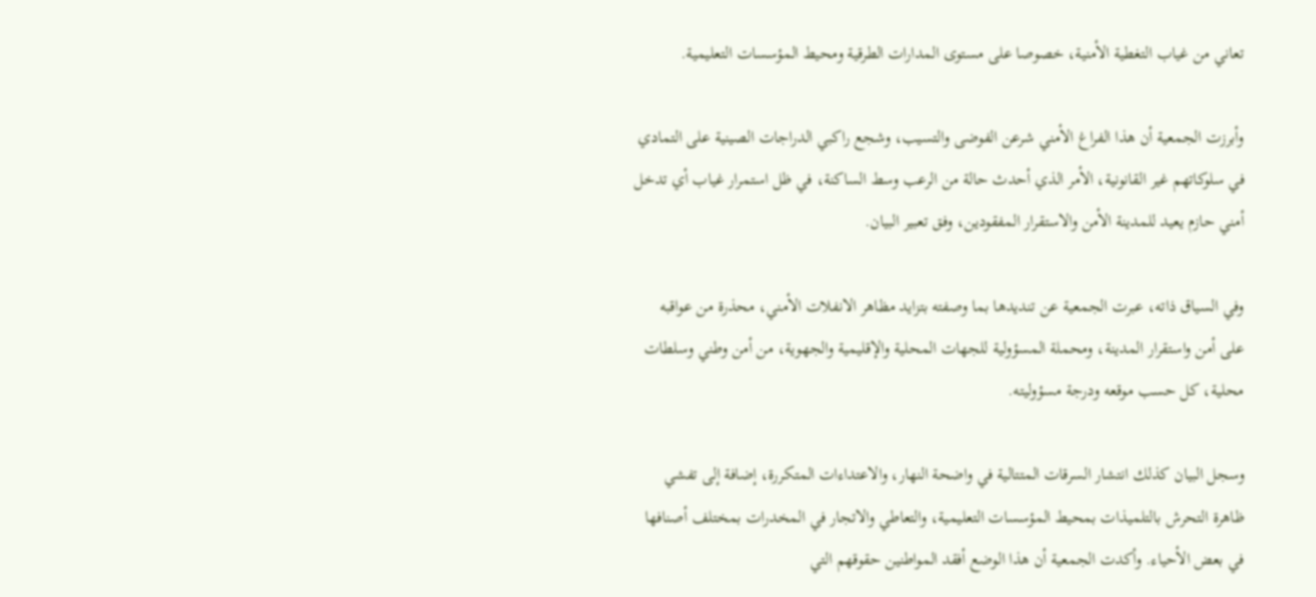تعاني من غياب التغطية الأمنية، خصوصا على مستوى المدارات الطرقية ومحيط المؤسسات التعليمية.

وأبرزت الجمعية أن هذا الفراغ الأمني شرعن الفوضى والتسيب، وشجع راكبي الدراجات الصينية على التمادي في سلوكاتهم غير القانونية، الأمر الذي أحدث حالة من الرعب وسط الساكنة، في ظل استمرار غياب أي تدخل أمني حازم يعيد للمدينة الأمن والاستقرار المفقودين، وفق تعبير البيان.

وفي السياق ذاته، عبرت الجمعية عن تنديدها بما وصفته بتزايد مظاهر الانفلات الأمني، محذرة من عواقبه على أمن واستقرار المدينة، ومحملة المسؤولية للجهات المحلية والإقليمية والجهوية، من أمن وطني وسلطات محلية، كل حسب موقعه ودرجة مسؤوليته.

وسجل البيان كذلك انتشار السرقات المتتالية في واضحة النهار، والاعتداءات المتكررة، إضافة إلى تفشي ظاهرة التحرش بالتلميذات بمحيط المؤسسات التعليمية، والتعاطي والاتجار في المخدرات بمختلف أصنافها في بعض الأحياء. وأكدت الجمعية أن هذا الوضع أفقد المواطنين حقوقهم التي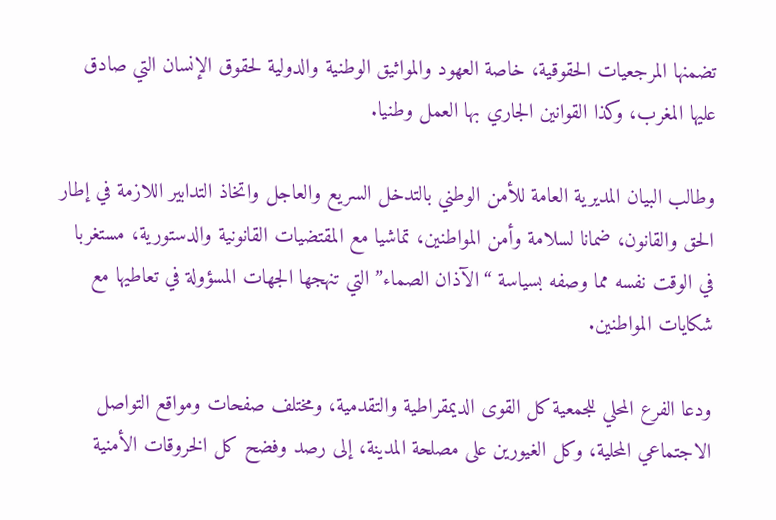تضمنها المرجعيات الحقوقية، خاصة العهود والمواثيق الوطنية والدولية لحقوق الإنسان التي صادق عليها المغرب، وكذا القوانين الجاري بها العمل وطنيا.

وطالب البيان المديرية العامة للأمن الوطني بالتدخل السريع والعاجل واتخاذ التدابير اللازمة في إطار الحق والقانون، ضمانا لسلامة وأمن المواطنين، تماشيا مع المقتضيات القانونية والدستورية، مستغربا في الوقت نفسه مما وصفه بسياسة “الآذان الصماء” التي تنهجها الجهات المسؤولة في تعاطيها مع شكايات المواطنين.

ودعا الفرع المحلي للجمعية كل القوى الديمقراطية والتقدمية، ومختلف صفحات ومواقع التواصل الاجتماعي المحلية، وكل الغيورين على مصلحة المدينة، إلى رصد وفضح كل الخروقات الأمنية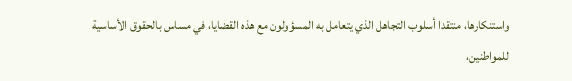واستنكارها، منتقدا أسلوب التجاهل الذي يتعامل به المسؤولون مع هذه القضايا، في مساس بالحقوق الأساسية للمواطنين،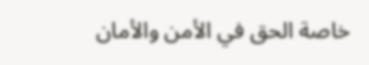خاصة الحق في الأمن والأمان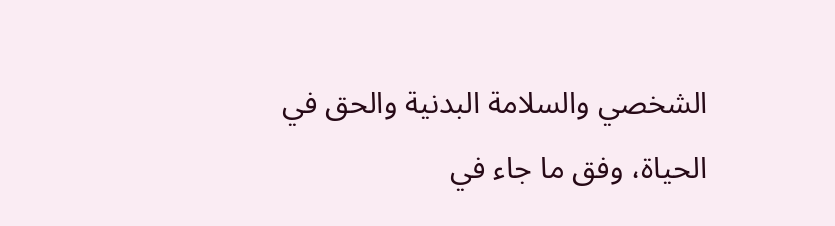الشخصي والسلامة البدنية والحق في الحياة، وفق ما جاء في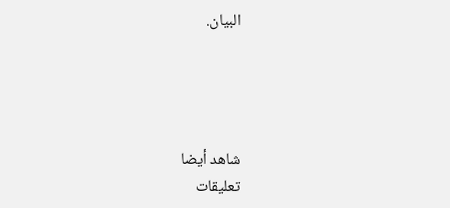البيان.




شاهد أيضا
تعليقات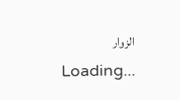الزوار
Loading...